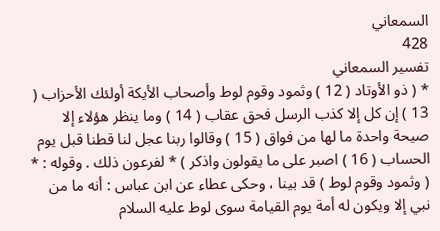السمعاني
428
تفسير السمعاني
* ( ذو الأوتاد ( 12 ) وثمود وقوم لوط وأصحاب الأيكة أولئك الأحزاب ( 13 ) إن كل إلا كذب الرسل فحق عقاب ( 14 ) وما ينظر هؤلاء إلا صيحة واحدة ما لها من فواق ( 15 ) وقالوا ربنا عجل لنا قطنا قبل يوم الحساب ( 16 ) اصبر على ما يقولون واذكر ) * لفرعون ذلك . وقوله : * ( وثمود وقوم لوط ) قد بينا ، وحكى عطاء عن ابن عباس : أنه ما من نبي إلا ويكون له أمة يوم القيامة سوى لوط عليه السلام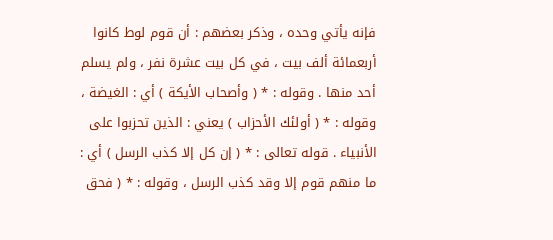فإنه يأتي وحده ، وذكر بعضهم : أن قوم لوط كانوا أربعمائة ألف بيت ، في كل بيت عشرة نفر ، ولم يسلم أحد منها . وقوله : * ( وأصحاب الأيكة ) أي : الغيضة ، وقوله : * ( أولئك الأحزاب ) يعني : الذين تحزبوا على الأنبياء . قوله تعالى : * ( إن كل إلا كذب الرسل ) أي : ما منهم قوم إلا وقد كذب الرسل ، وقوله : * ( فحق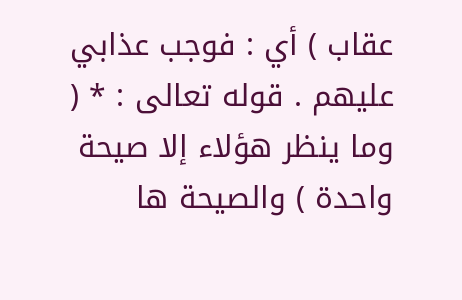عقاب ) أي : فوجب عذابي عليهم . قوله تعالى : * ( وما ينظر هؤلاء إلا صيحة واحدة ) والصيحة ها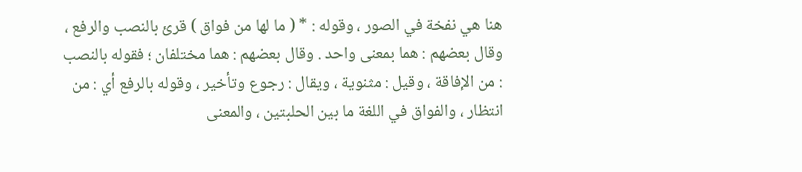هنا هي نفخة في الصور ، وقوله : * ( ما لها من فواق ) قرئ بالنصب والرفع ، وقال بعضهم : هما بمعنى واحد . وقال بعضهم : هما مختلفان ؛ فقوله بالنصب : من الإفاقة ، وقيل : مثنوية ، ويقال : رجوع وتأخير ، وقوله بالرفع أي : من انتظار ، والفواق في اللغة ما بين الحلبتين ، والمعنى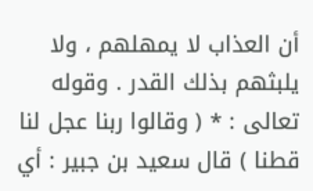أن العذاب لا يمهلهم ، ولا يلبثهم بذلك القدر . وقوله تعالى : * ( وقالوا ربنا عجل لنا قطنا ) قال سعيد بن جبير : أي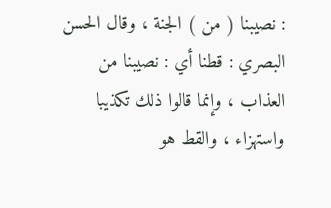: نصيبنا ( من ) الجنة ، وقال الحسن البصري : قطنا أي : نصيبنا من العذاب ، وإنما قالوا ذلك تكذيبا واستهزاء ، والقط هو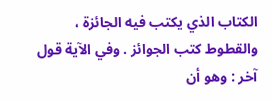الكتاب الذي يكتب فيه الجائزة ، والقطوط كتب الجوائز . وفي الآية قول آخر : وهو أن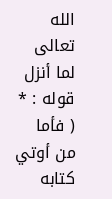الله تعالى لما أنزل قوله : * ( فأما من أوتي كتابه